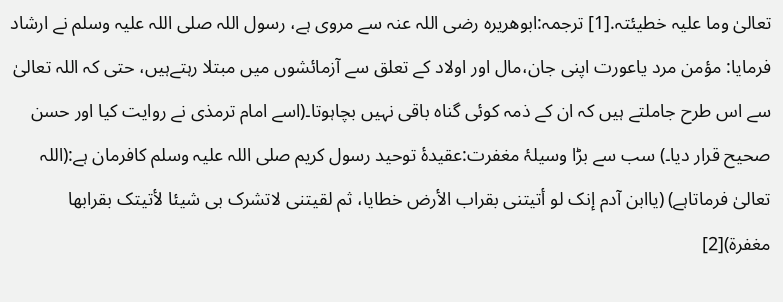تعالیٰ وما علیہ خطیئتہ.[1] ترجمہ:ابوھریرہ رضی اللہ عنہ سے مروی ہے، رسول اللہ صلی اللہ علیہ وسلم نے ارشاد فرمایا: مؤمن مرد یاعورت اپنی جان،مال اور اولاد کے تعلق سے آزمائشوں میں مبتلا رہتےہیں، حتی کہ اللہ تعالیٰ سے اس طرح جاملتے ہیں کہ ان کے ذمہ کوئی گناہ باقی نہیں بچاہوتا۔(اسے امام ترمذی نے روایت کیا اور حسن صحیح قرار دیا۔) سب سے بڑا وسیلۂ مغفرت:عقیدۂ توحید رسول کریم صلی اللہ علیہ وسلم کافرمان ہے:(اللہ تعالیٰ فرماتاہے) (یاابن آدم إنک لو أتیتنی بقراب الأرض خطایا، ثم لقیتنی لاتشرک بی شیئا لأتیتک بقرابھا مغفرۃ)[2]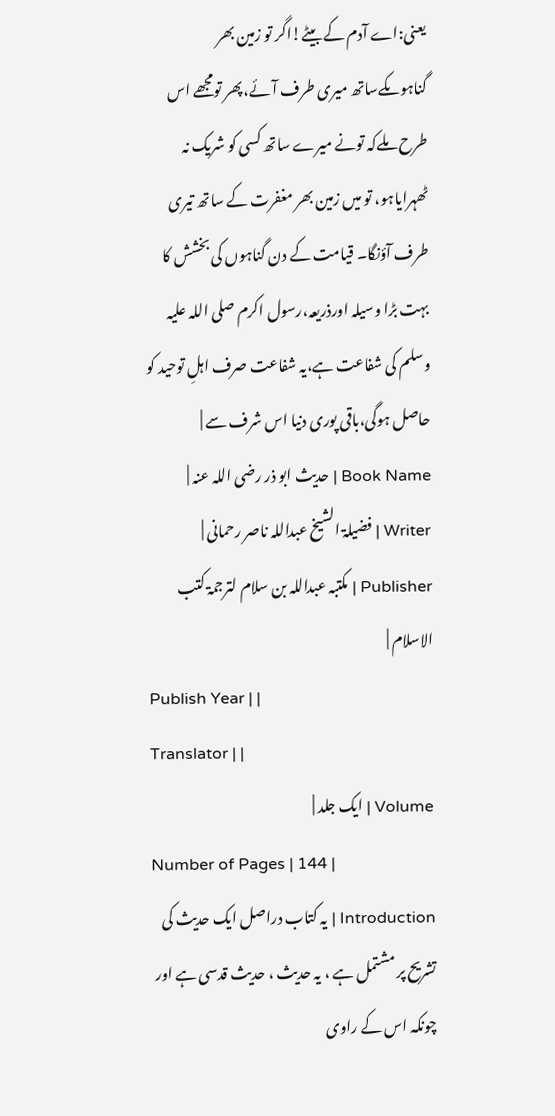یعنی:اے آدم کے بیٹے!اگر تو زمین بھر گناہوںکےساتھ میری طرف آئے،پھر تومجھے اس طرح ملےکہ تونے میرے ساتھ کسی کو شریک نہ ٹھہرایاہو، تو میں زمین بھر مغفرت کے ساتھ تیری طرف آؤنگا۔ قیامت کے دن گناہوں کی بخشش کا بہت بڑا وسیلہ اورذریعہ،رسول اکرم صلی اللہ علیہ وسلم کی شفاعت ہے،یہ شفاعت صرف اہلِ توحید کو حاصل ہوگی،باقی پوری دنیا اس شرف سے |
Book Name | حدیث ابو ذر رضی اللہ عنہ |
Writer | فضیلۃ الشیخ عبداللہ ناصر رحمانی |
Publisher | مکتبہ عبداللہ بن سلام لترجمۃ کتب الاسلام |
Publish Year | |
Translator | |
Volume | ایک جلد |
Number of Pages | 144 |
Introduction | یہ کتاب دراصل ایک حدیث کی تشریح پر مشتمل ہے ، یہ حدیث ، حدیث قدسی ہے اور چونکہ اس کے راوی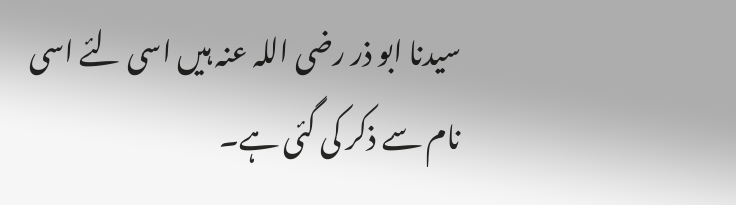سیدنا ابو ذر رضی اللہ عنہ ہیں اسی لئے اسی نام سے ذکر کی گئی ہے۔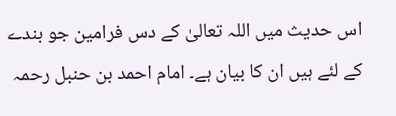اس حدیث میں اللہ تعالیٰ کے دس فرامین جو بندے کے لئے ہیں ان کا بیان ہے۔ امام احمد بن حنبل رحمہ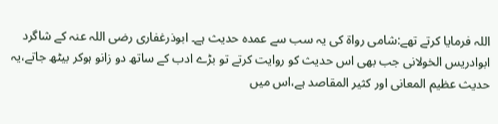اللہ فرمایا کرتے تھے:شامی رواۃ کی یہ سب سے عمدہ حدیث ہے۔ ابوذرغفاری رضی اللہ عنہ کے شاگرد ابوادریس الخولانی جب بھی اس حدیث کو روایت کرتے تو بڑے ادب کے ساتھ دو زانو ہوکر بیٹھ جاتے،یہ حدیث عظیم المعانی اور کثیر المقاصد ہے،اس میں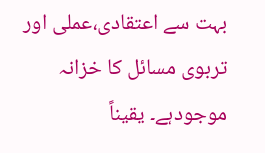بہت سے اعتقادی،عملی اور تربوی مسائل کا خزانہ موجودہے۔ یقیناً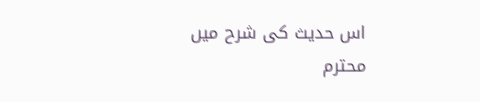اس حدیث کی شرح میں محترم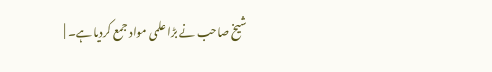شیخ صاحب نے بڑا علمی مواد جمع کردیا ہے۔ |